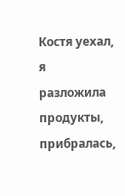Костя уехал, я разложила продукты, прибралась,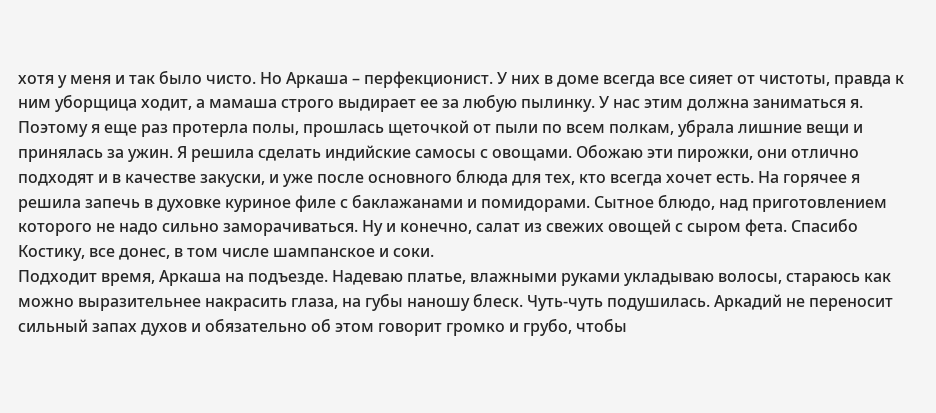хотя у меня и так было чисто. Но Аркаша – перфекционист. У них в доме всегда все сияет от чистоты, правда к ним уборщица ходит, а мамаша строго выдирает ее за любую пылинку. У нас этим должна заниматься я. Поэтому я еще раз протерла полы, прошлась щеточкой от пыли по всем полкам, убрала лишние вещи и принялась за ужин. Я решила сделать индийские самосы с овощами. Обожаю эти пирожки, они отлично подходят и в качестве закуски, и уже после основного блюда для тех, кто всегда хочет есть. На горячее я решила запечь в духовке куриное филе с баклажанами и помидорами. Сытное блюдо, над приготовлением которого не надо сильно заморачиваться. Ну и конечно, салат из свежих овощей с сыром фета. Спасибо Костику, все донес, в том числе шампанское и соки.
Подходит время, Аркаша на подъезде. Надеваю платье, влажными руками укладываю волосы, стараюсь как можно выразительнее накрасить глаза, на губы наношу блеск. Чуть-чуть подушилась. Аркадий не переносит сильный запах духов и обязательно об этом говорит громко и грубо, чтобы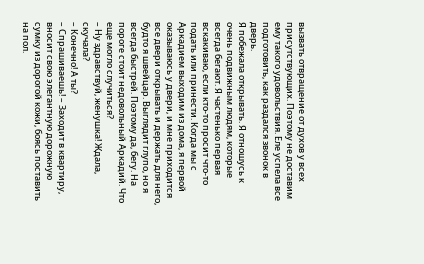вызвать отвращение от духов у всех присутствующих. Поэтому не доставим ему такого удовольствия. Еле успела все подготовить, как раздался звонок в дверь.
Я побежала открывать. Я отношусь к очень подвижным людям, которые всегда бегают. Я частенько первая вскакиваю, если кто-то просит что-то подать или принести. Когда мы с Аркадием выходим из дома, я первой оказываюсь у двери, и мне приходится все двери открывать и держать для него, будто я швейцар. Выглядит глупо, но я всегда быстрей. Поэтому да, бегу. На пороге стоит недовольный Аркадий. Что еще могло случиться?
– Ну здравствуй, женушка! Ждала, скучала?
– Конечно! А ты?
– Спрашиваешь! – Заходит в квартиру, вносит свою элегантную дорожную сумку из дорогой кожи, боясь поставить на пол.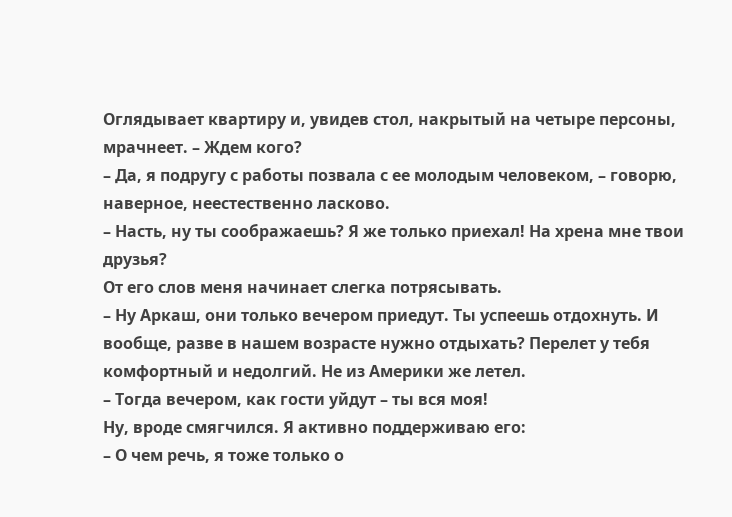Оглядывает квартиру и, увидев стол, накрытый на четыре персоны, мрачнеет. – Ждем кого?
– Да, я подругу с работы позвала с ее молодым человеком, – говорю, наверное, неестественно ласково.
– Насть, ну ты соображаешь? Я же только приехал! На хрена мне твои друзья?
От его слов меня начинает слегка потрясывать.
– Ну Аркаш, они только вечером приедут. Ты успеешь отдохнуть. И вообще, разве в нашем возрасте нужно отдыхать? Перелет у тебя комфортный и недолгий. Не из Америки же летел.
– Тогда вечером, как гости уйдут – ты вся моя!
Ну, вроде смягчился. Я активно поддерживаю его:
– О чем речь, я тоже только о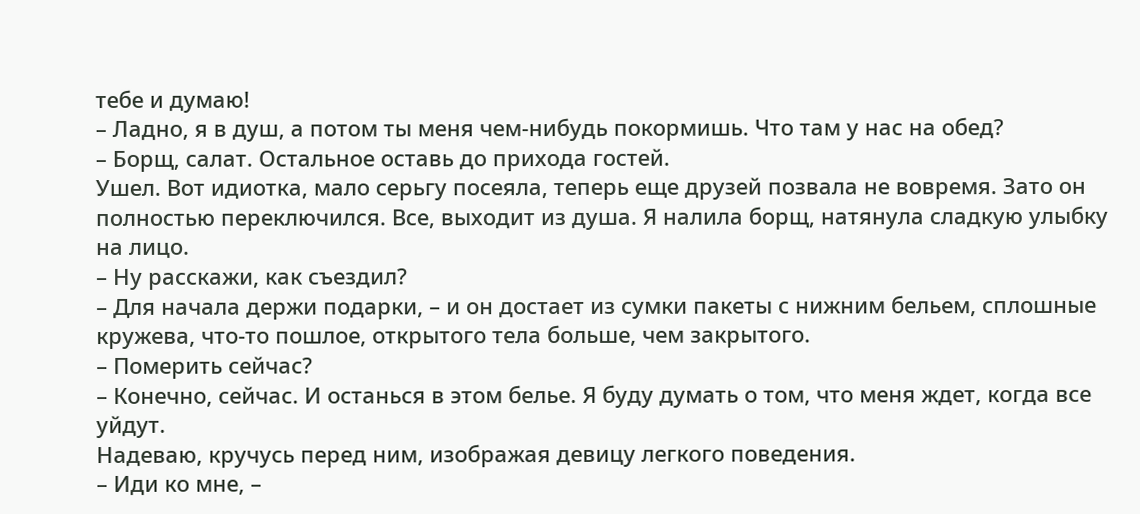тебе и думаю!
– Ладно, я в душ, а потом ты меня чем-нибудь покормишь. Что там у нас на обед?
– Борщ, салат. Остальное оставь до прихода гостей.
Ушел. Вот идиотка, мало серьгу посеяла, теперь еще друзей позвала не вовремя. Зато он полностью переключился. Все, выходит из душа. Я налила борщ, натянула сладкую улыбку на лицо.
– Ну расскажи, как съездил?
– Для начала держи подарки, – и он достает из сумки пакеты с нижним бельем, сплошные кружева, что-то пошлое, открытого тела больше, чем закрытого.
– Померить сейчас?
– Конечно, сейчас. И останься в этом белье. Я буду думать о том, что меня ждет, когда все уйдут.
Надеваю, кручусь перед ним, изображая девицу легкого поведения.
– Иди ко мне, –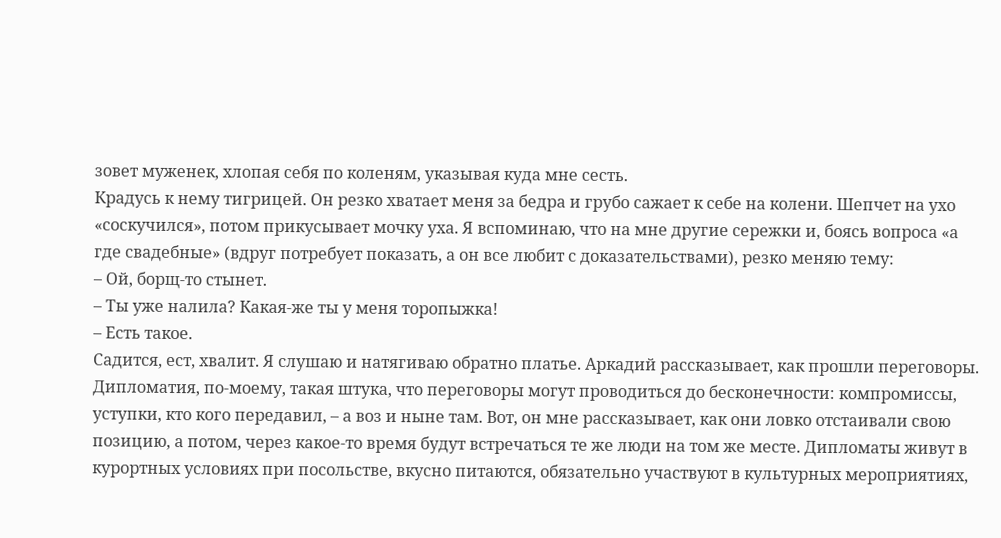зовет муженек, хлопая себя по коленям, указывая куда мне сесть.
Крадусь к нему тигрицей. Он резко хватает меня за бедра и грубо сажает к себе на колени. Шепчет на ухо «соскучился», потом прикусывает мочку уха. Я вспоминаю, что на мне другие сережки и, боясь вопроса «а где свадебные» (вдруг потребует показать, а он все любит с доказательствами), резко меняю тему:
– Ой, борщ-то стынет.
– Ты уже налила? Какая-же ты у меня торопыжка!
– Есть такое.
Садится, ест, хвалит. Я слушаю и натягиваю обратно платье. Аркадий рассказывает, как прошли переговоры. Дипломатия, по-моему, такая штука, что переговоры могут проводиться до бесконечности: компромиссы, уступки, кто кого передавил, – а воз и ныне там. Вот, он мне рассказывает, как они ловко отстаивали свою позицию, а потом, через какое-то время будут встречаться те же люди на том же месте. Дипломаты живут в курортных условиях при посольстве, вкусно питаются, обязательно участвуют в культурных мероприятиях,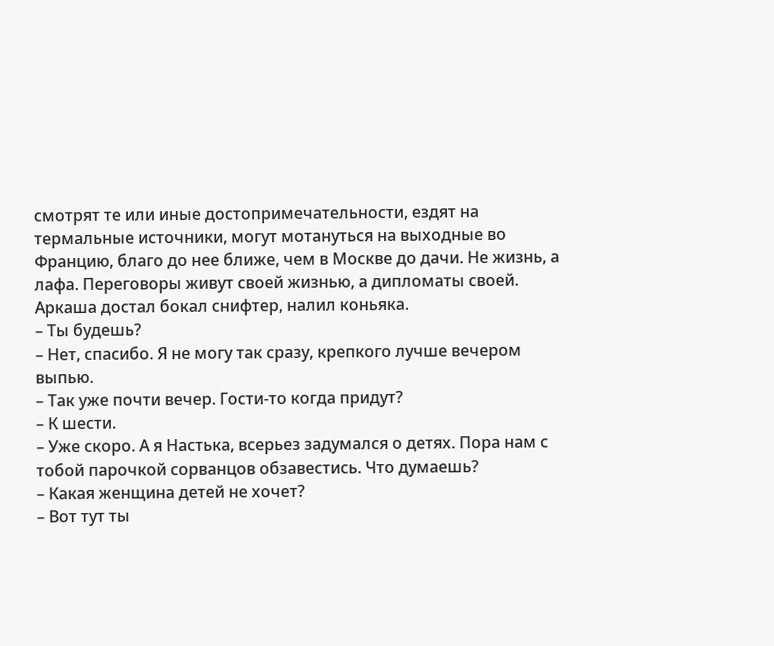смотрят те или иные достопримечательности, ездят на термальные источники, могут мотануться на выходные во Францию, благо до нее ближе, чем в Москве до дачи. Не жизнь, а лафа. Переговоры живут своей жизнью, а дипломаты своей.
Аркаша достал бокал снифтер, налил коньяка.
– Ты будешь?
– Нет, спасибо. Я не могу так сразу, крепкого лучше вечером выпью.
– Так уже почти вечер. Гости-то когда придут?
– К шести.
– Уже скоро. А я Настька, всерьез задумался о детях. Пора нам с тобой парочкой сорванцов обзавестись. Что думаешь?
– Какая женщина детей не хочет?
– Вот тут ты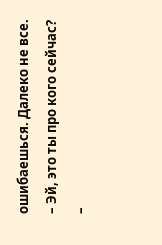ошибаешься. Далеко не все.
– Эй, это ты про кого сейчас?
–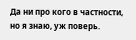Да ни про кого в частности, но я знаю, уж поверь.